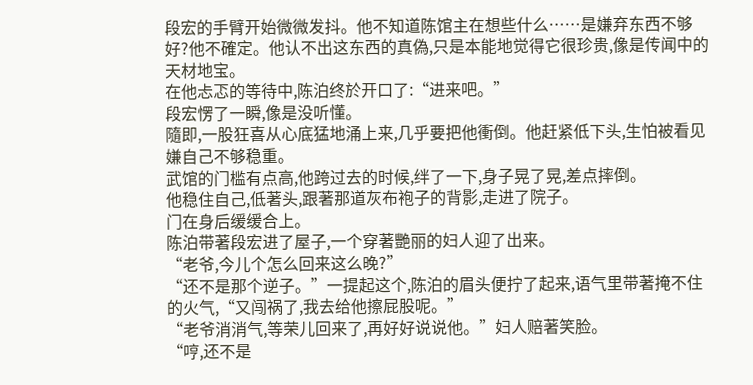段宏的手臂开始微微发抖。他不知道陈馆主在想些什么……是嫌弃东西不够好?他不確定。他认不出这东西的真偽,只是本能地觉得它很珍贵,像是传闻中的天材地宝。
在他忐忑的等待中,陈泊终於开口了:“进来吧。”
段宏愣了一瞬,像是没听懂。
隨即,一股狂喜从心底猛地涌上来,几乎要把他衝倒。他赶紧低下头,生怕被看见嫌自己不够稳重。
武馆的门槛有点高,他跨过去的时候,绊了一下,身子晃了晃,差点摔倒。
他稳住自己,低著头,跟著那道灰布袍子的背影,走进了院子。
门在身后缓缓合上。
陈泊带著段宏进了屋子,一个穿著艷丽的妇人迎了出来。
“老爷,今儿个怎么回来这么晚?”
“还不是那个逆子。”一提起这个,陈泊的眉头便拧了起来,语气里带著掩不住的火气,“又闯祸了,我去给他擦屁股呢。”
“老爷消消气,等荣儿回来了,再好好说说他。”妇人赔著笑脸。
“哼,还不是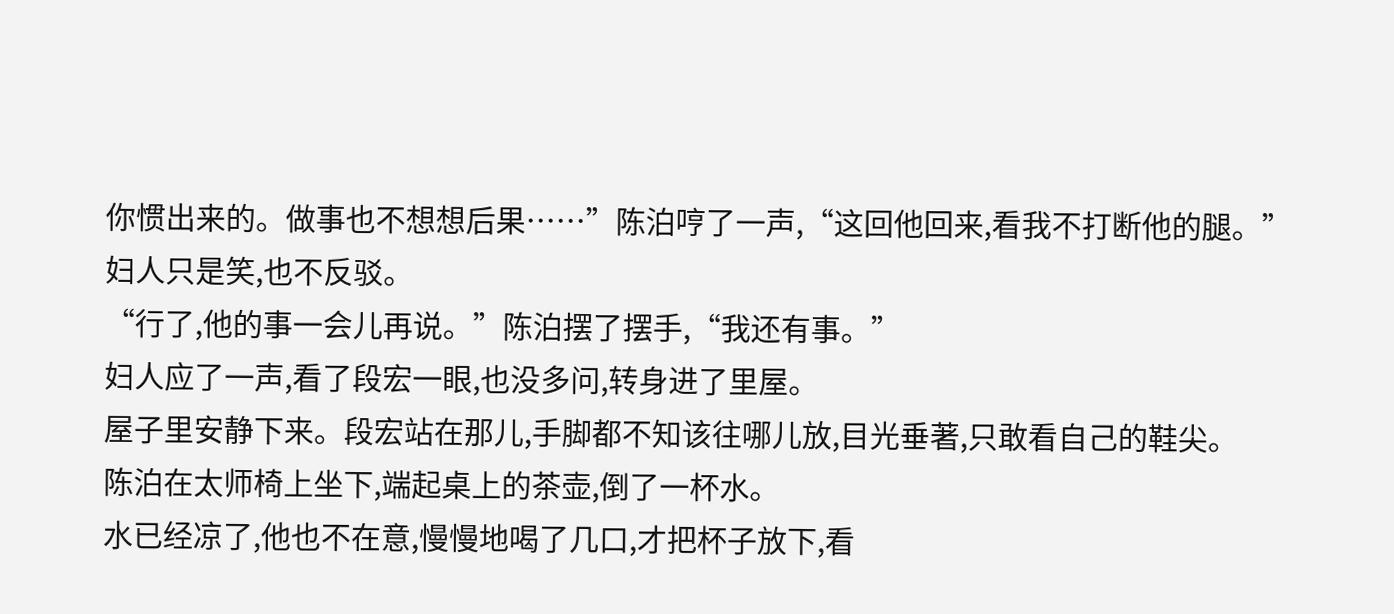你惯出来的。做事也不想想后果……”陈泊哼了一声,“这回他回来,看我不打断他的腿。”
妇人只是笑,也不反驳。
“行了,他的事一会儿再说。”陈泊摆了摆手,“我还有事。”
妇人应了一声,看了段宏一眼,也没多问,转身进了里屋。
屋子里安静下来。段宏站在那儿,手脚都不知该往哪儿放,目光垂著,只敢看自己的鞋尖。
陈泊在太师椅上坐下,端起桌上的茶壶,倒了一杯水。
水已经凉了,他也不在意,慢慢地喝了几口,才把杯子放下,看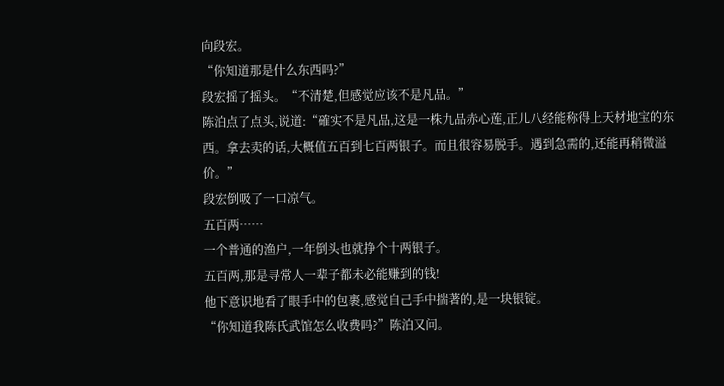向段宏。
“你知道那是什么东西吗?”
段宏摇了摇头。“不清楚,但感觉应该不是凡品。”
陈泊点了点头,说道:“確实不是凡品,这是一株九品赤心莲,正儿八经能称得上天材地宝的东西。拿去卖的话,大概值五百到七百两银子。而且很容易脱手。遇到急需的,还能再稍微溢价。”
段宏倒吸了一口凉气。
五百两……
一个普通的渔户,一年倒头也就挣个十两银子。
五百两,那是寻常人一辈子都未必能赚到的钱!
他下意识地看了眼手中的包裹,感觉自己手中揣著的,是一块银锭。
“你知道我陈氏武馆怎么收费吗?”陈泊又问。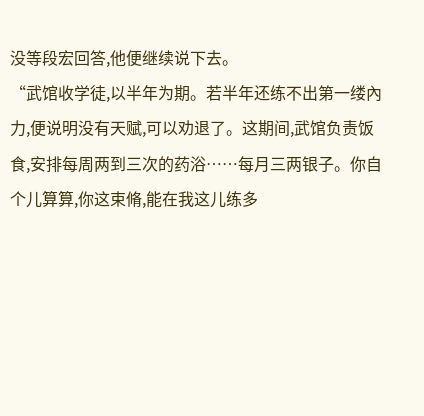没等段宏回答,他便继续说下去。
“武馆收学徒,以半年为期。若半年还练不出第一缕內力,便说明没有天赋,可以劝退了。这期间,武馆负责饭食,安排每周两到三次的药浴……每月三两银子。你自个儿算算,你这束脩,能在我这儿练多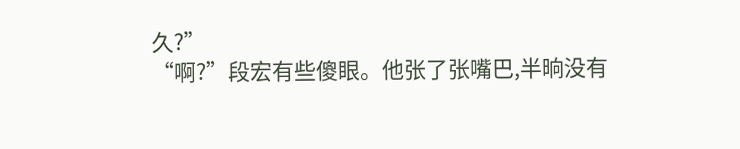久?”
“啊?”段宏有些傻眼。他张了张嘴巴,半晌没有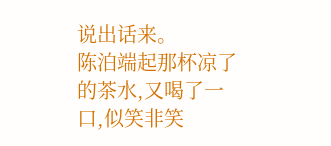说出话来。
陈泊端起那杯凉了的茶水,又喝了一口,似笑非笑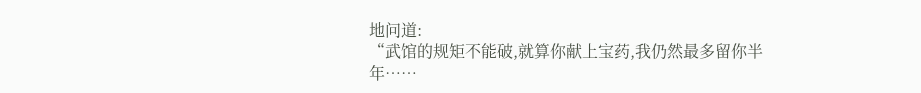地问道:
“武馆的规矩不能破,就算你献上宝药,我仍然最多留你半年……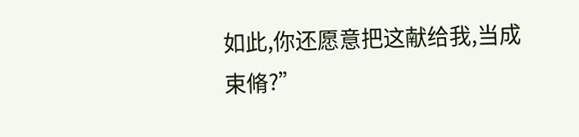如此,你还愿意把这献给我,当成束脩?”